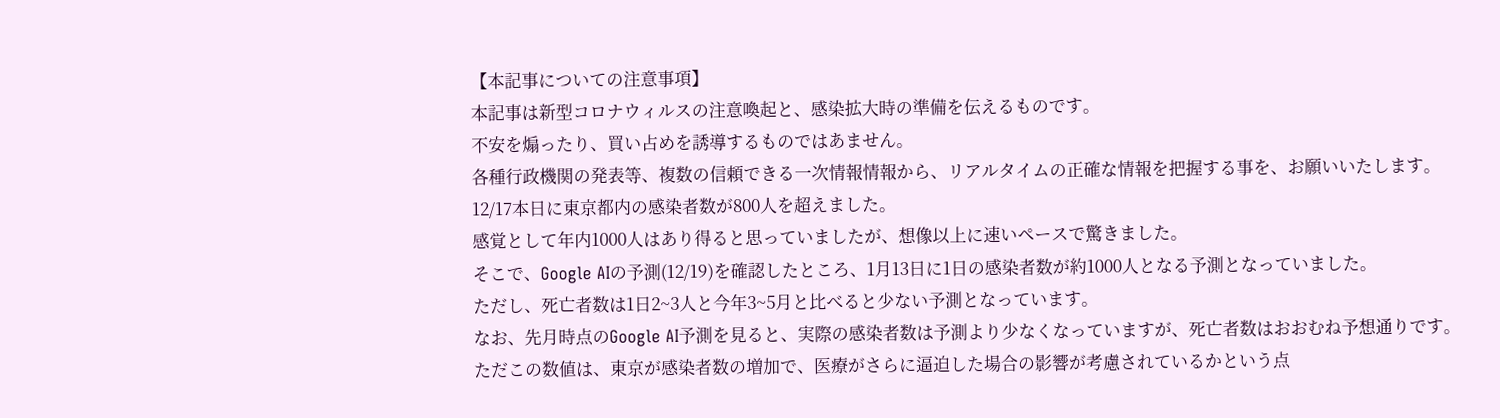【本記事についての注意事項】
本記事は新型コロナウィルスの注意喚起と、感染拡大時の準備を伝えるものです。
不安を煽ったり、買い占めを誘導するものではあません。
各種行政機関の発表等、複数の信頼できる一次情報情報から、リアルタイムの正確な情報を把握する事を、お願いいたします。
12/17本日に東京都内の感染者数が800人を超えました。
感覚として年内1000人はあり得ると思っていましたが、想像以上に速いペースで驚きました。
そこで、Google AIの予測(12/19)を確認したところ、1月13日に1日の感染者数が約1000人となる予測となっていました。
ただし、死亡者数は1日2~3人と今年3~5月と比べると少ない予測となっています。
なお、先月時点のGoogle AI予測を見ると、実際の感染者数は予測より少なくなっていますが、死亡者数はおおむね予想通りです。
ただこの数値は、東京が感染者数の増加で、医療がさらに逼迫した場合の影響が考慮されているかという点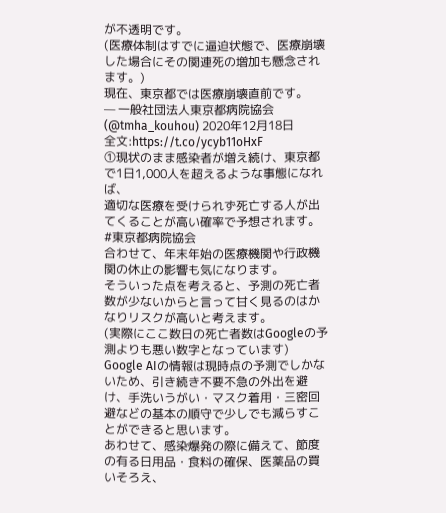が不透明です。
(医療体制はすでに逼迫状態で、医療崩壊した場合にその関連死の増加も懸念されます。)
現在、東京都では医療崩壊直前です。
— 一般社団法人東京都病院協会 (@tmha_kouhou) 2020年12月18日
全文:https://t.co/ycyb11oHxF
①現状のまま感染者が増え続け、東京都で1日1,000人を超えるような事態になれば、
適切な医療を受けられず死亡する人が出てくることが高い確率で予想されます。
#東京都病院協会
合わせて、年末年始の医療機関や行政機関の休止の影響も気になります。
そういった点を考えると、予測の死亡者数が少ないからと言って甘く見るのはかなりリスクが高いと考えます。
(実際にここ数日の死亡者数はGoogleの予測よりも悪い数字となっています)
Google AIの情報は現時点の予測でしかないため、引き続き不要不急の外出を避け、手洗いうがい・マスク着用・三密回避などの基本の順守で少しでも減らすことができると思います。
あわせて、感染爆発の際に備えて、節度の有る日用品・食料の確保、医薬品の買いそろえ、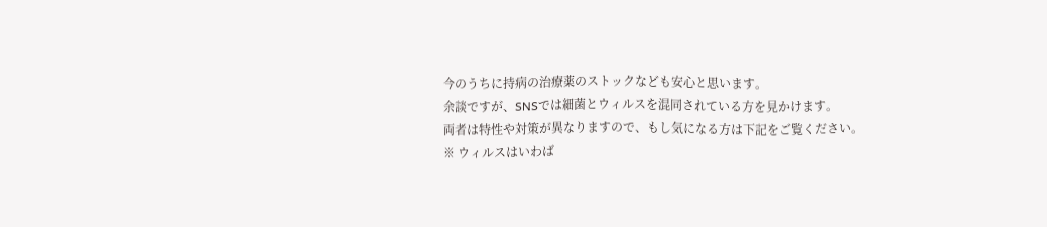今のうちに持病の治療薬のストックなども安心と思います。
余談ですが、SNSでは細菌とウィルスを混同されている方を見かけます。
両者は特性や対策が異なりますので、もし気になる方は下記をご覧ください。
※ ウィルスはいわば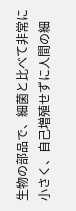生物の部品で、細菌と比べて非常に小さく、自己増殖せずに人間の細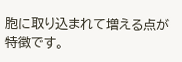胞に取り込まれて増える点が特徴です。